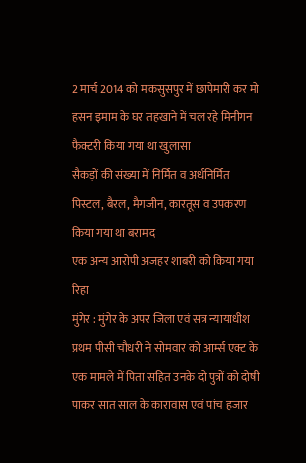2 मार्च 2014 को मकसुसपुर में छापेमारी कर मो हसन इमाम के घर तहखाने में चल रहे मिनीगन फैक्टरी किया गया था खुलासा
सैकड़ों की संख्या में निर्मित व अर्धनिर्मित पिस्टल, बैरल, मैगजीन, कारतूस व उपकरण किया गया था बरामद
एक अन्य आरोपी अजहर शाबरी को किया गया रिहा
मुंगेर : मुंगेर के अपर जिला एवं सत्र न्यायाधीश प्रथम पीसी चौधरी ने सोमवार को आर्म्स एक्ट के एक मामले में पिता सहित उनके दो पुत्रों को दोषी पाकर सात साल के कारावास एवं पांच हजार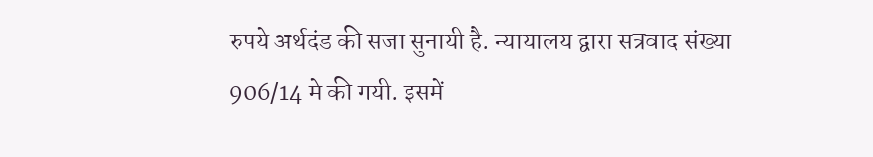रुपये अर्थदंड की सजा सुनायी है. न्यायालय द्वारा सत्रवाद संख्या 906/14 मे की गयी. इसमें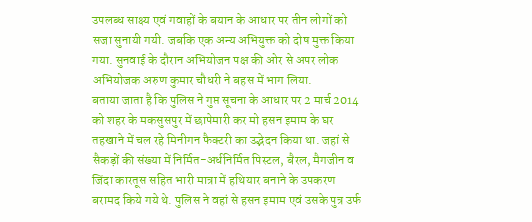उपलब्ध साक्ष्य एवं गवाहों के बयान के आधार पर तीन लोगों को सजा सुनायी गयी. जबकि एक अन्य अभियुक्त को दोष मुक्त किया गया. सुनवाई के दौरान अभियोजन पक्ष की ओर से अपर लोक अभियोजक अरुण कुमार चौधरी ने बहस में भाग लिया.
बताया जाता है कि पुलिस ने गुप्त सूचना के आधार पर 2 मार्च 2014 को शहर के मकसुसपुर में छापेमारी कर मो हसन इमाम के घर तहखाने में चल रहे मिनीगन फैक्टरी का उद्भेदन किया था. जहां से सैकड़ों की संख्या में निर्मित-अर्धनिर्मित पिस्टल, बैरल, मैगजीन व जिंदा कारतूस सहित भारी मात्रा में हथियार बनाने के उपकरण बरामद किये गये थे. पुलिस ने वहां से हसन इमाम एवं उसके पुत्र उर्फ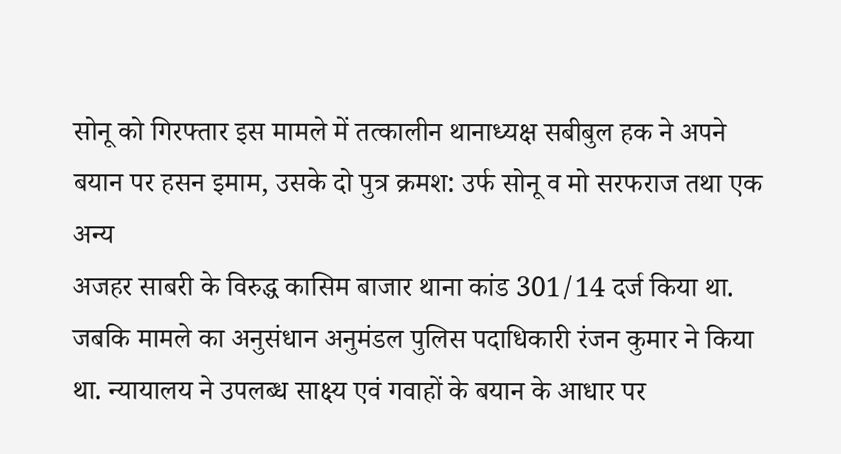सोनू को गिरफ्तार इस मामले में तत्कालीन थानाध्यक्ष सबीबुल हक ने अपने बयान पर हसन इमाम, उसके दो पुत्र क्रमश: उर्फ सोनू व मो सरफराज तथा एक अन्य
अजहर साबरी के विरुद्ध कासिम बाजार थाना कांड 301/14 दर्ज किया था. जबकि मामले का अनुसंधान अनुमंडल पुलिस पदाधिकारी रंजन कुमार ने किया था. न्यायालय ने उपलब्ध साक्ष्य एवं गवाहों के बयान के आधार पर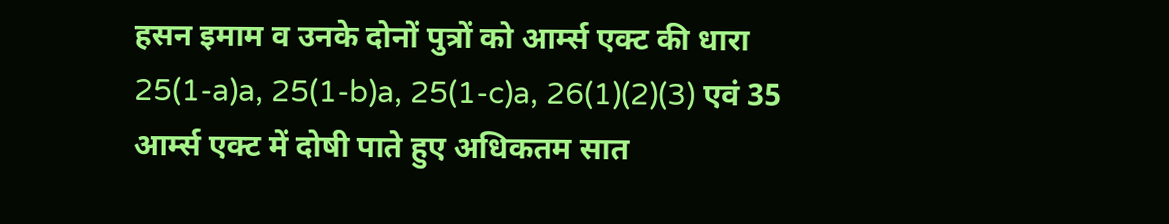हसन इमाम व उनके दोनों पुत्रों को आर्म्स एक्ट की धारा 25(1-a)a, 25(1-b)a, 25(1-c)a, 26(1)(2)(3) एवं 35 आर्म्स एक्ट में दोषी पाते हुए अधिकतम सात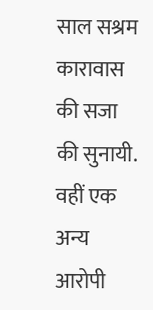साल सश्रम कारावास की सजा की सुनायी. वहीं एक अन्य आरोपी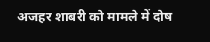अजहर शाबरी को मामले में दोष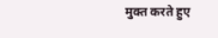मुक्त करते हुए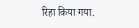रिहा किया गया.